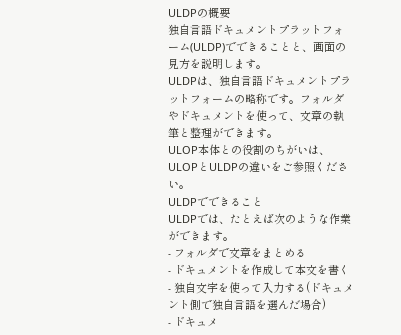ULDPの概要
独自言語ドキュメントプラットフォーム(ULDP)でできることと、画面の見方を説明します。
ULDPは、独自言語ドキュメントプラットフォームの略称です。フォルダやドキュメントを使って、文章の執筆と整理ができます。
ULOP本体との役割のちがいは、ULOPとULDPの違いをご参照ください。
ULDPでできること
ULDPでは、たとえば次のような作業ができます。
- フォルダで文章をまとめる
- ドキュメントを作成して本文を書く
- 独自文字を使って入力する(ドキュメント側で独自言語を選んだ場合)
- ドキュメ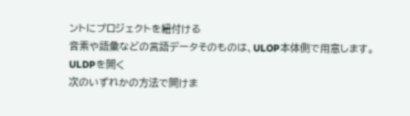ントにプロジェクトを紐付ける
音素や語彙などの言語データそのものは、ULOP本体側で用意します。
ULDPを開く
次のいずれかの方法で開けま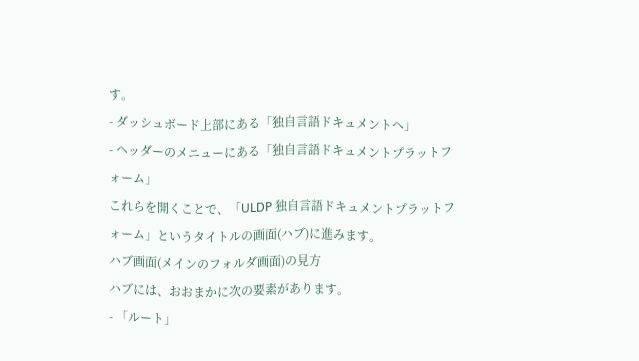す。
- ダッシュボード上部にある「独自言語ドキュメントへ」
- ヘッダーのメニューにある「独自言語ドキュメントプラットフォーム」
これらを開くことで、「ULDP 独自言語ドキュメントプラットフォーム」というタイトルの画面(ハブ)に進みます。
ハブ画面(メインのフォルダ画面)の見方
ハブには、おおまかに次の要素があります。
- 「ルート」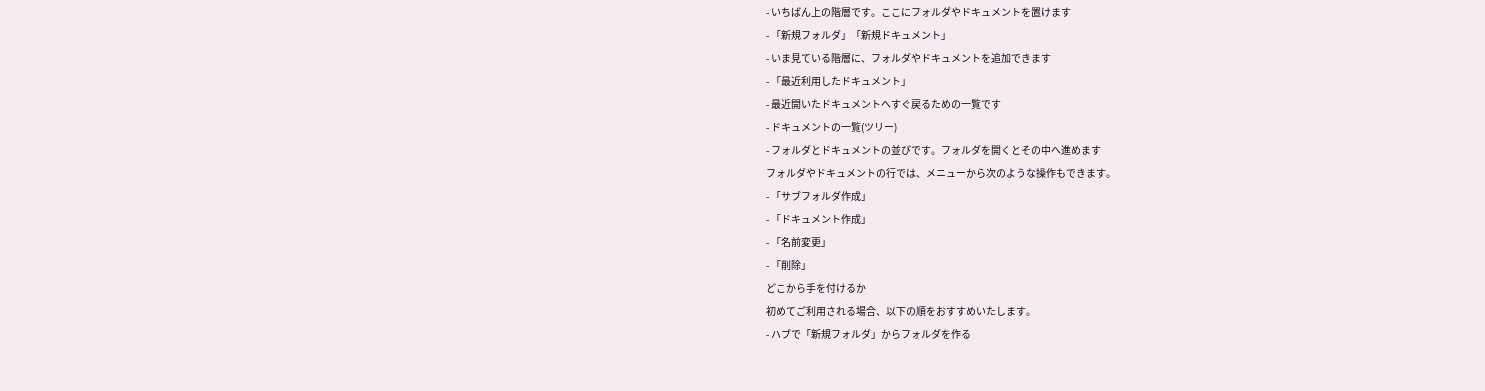- いちばん上の階層です。ここにフォルダやドキュメントを置けます
- 「新規フォルダ」「新規ドキュメント」
- いま見ている階層に、フォルダやドキュメントを追加できます
- 「最近利用したドキュメント」
- 最近開いたドキュメントへすぐ戻るための一覧です
- ドキュメントの一覧(ツリー)
- フォルダとドキュメントの並びです。フォルダを開くとその中へ進めます
フォルダやドキュメントの行では、メニューから次のような操作もできます。
- 「サブフォルダ作成」
- 「ドキュメント作成」
- 「名前変更」
- 「削除」
どこから手を付けるか
初めてご利用される場合、以下の順をおすすめいたします。
- ハブで「新規フォルダ」からフォルダを作る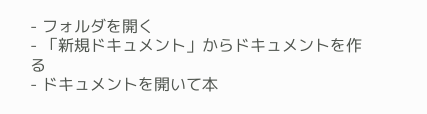- フォルダを開く
- 「新規ドキュメント」からドキュメントを作る
- ドキュメントを開いて本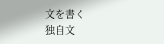文を書く
独自文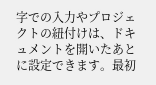字での入力やプロジェクトの紐付けは、ドキュメントを開いたあとに設定できます。最初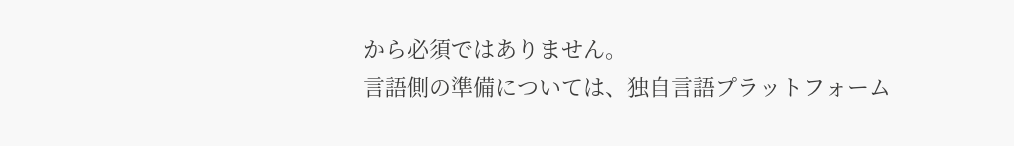から必須ではありません。
言語側の準備については、独自言語プラットフォーム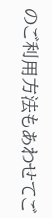のご利用方法もあわせてご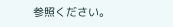参照ください。